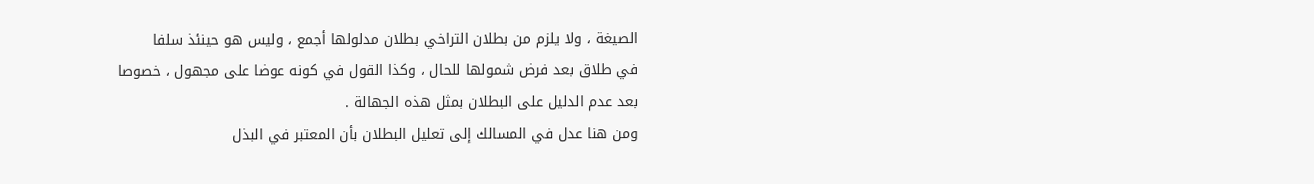الصيغة ، ولا يلزم من بطلان التراخي بطلان مدلولها أجمع ، وليس هو حينئذ سلفا
في طلاق بعد فرض شمولها للحال ، وكذا القول في كونه عوضا على مجهول ، خصوصا
بعد عدم الدليل على البطلان بمثل هذه الجهالة .
ومن هنا عدل في المسالك إلى تعليل البطلان بأن المعتبر في البذل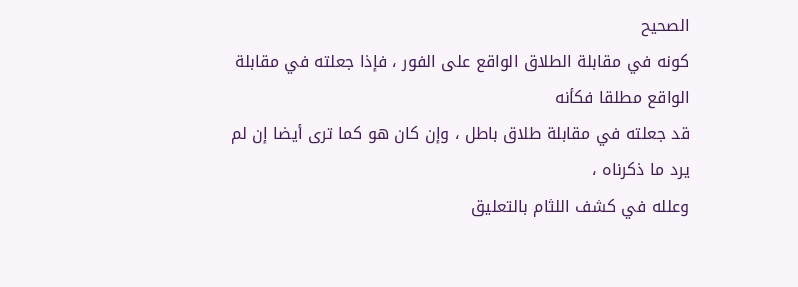الصحيح
كونه في مقابلة الطلاق الواقع على الفور ، فإذا جعلته في مقابلة الواقع مطلقا فكأنه
قد جعلته في مقابلة طلاق باطل ، وإن كان هو كما ترى أيضا إن لم يرد ما ذكرناه ،
وعلله في كشف اللثام بالتعليق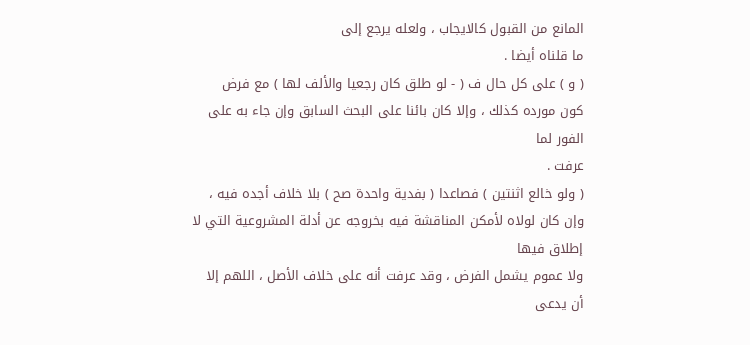المانع من القبول كالايجاب ، ولعله يرجع إلى
ما قلناه أيضا .
( و ) على كل حال ف ( - لو طلق كان رجعيا والألف لها ) مع فرض
كون مورده كذلك ، وإلا كان بائنا على البحث السابق وإن جاء به على الفور لما
عرفت .
( ولو خالع اثنتين ) فصاعدا ( بفدية واحدة صح ) بلا خلاف أجده فيه ،
وإن كان لولاه لأمكن المناقشة فيه بخروجه عن أدلة المشروعية التي لا إطلاق فيها
ولا عموم يشمل الفرض ، وقد عرفت أنه على خلاف الأصل ، اللهم إلا أن يدعى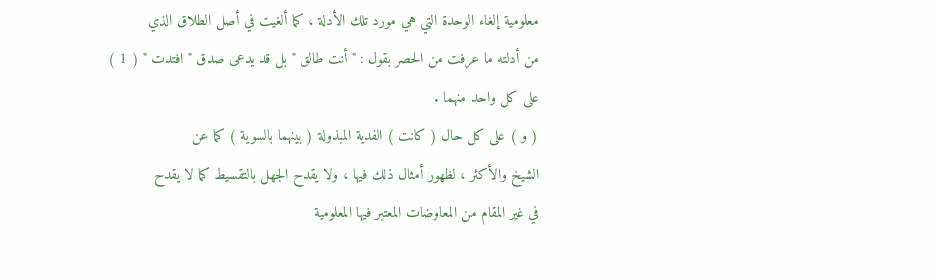معلومية إلغاء الوحدة التي هي مورد تلك الأدلة ، كما ألغيت في أصل الطلاق الذي
من أدلته ما عرفت من الحصر بقول : " أنت طالق " بل قد يدعى صدق " افتدت " ( 1 )
على كل واحد منهما .
( و ) على كل حال ( كانت ) الفدية المبذولة ( بينهما بالسوية ) كما عن
الشيخ والأكثر ، لظهور أمثال ذلك فيها ، ولا يقدح الجهل بالتقسيط كما لا يقدح
في غير المقام من المعاوضات المعتبر فيها المعلومية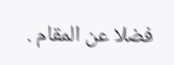فضلا عن المقام .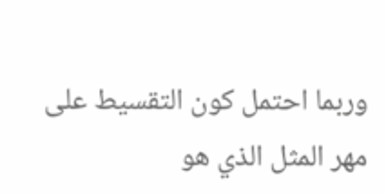وربما احتمل كون التقسيط على مهر المثل الذي هو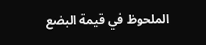الملحوظ في قيمة البضع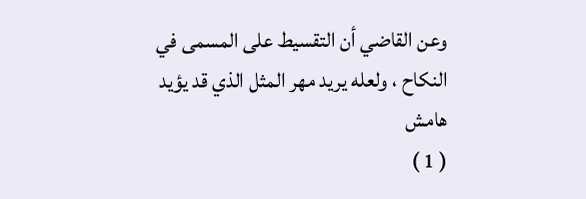وعن القاضي أن التقسيط على المسمى في النكاح ، ولعله يريد مهر المثل الذي قد يؤيد
هامش
( 1 )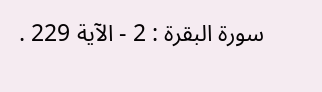سورة البقرة : 2 - الآية 229 .